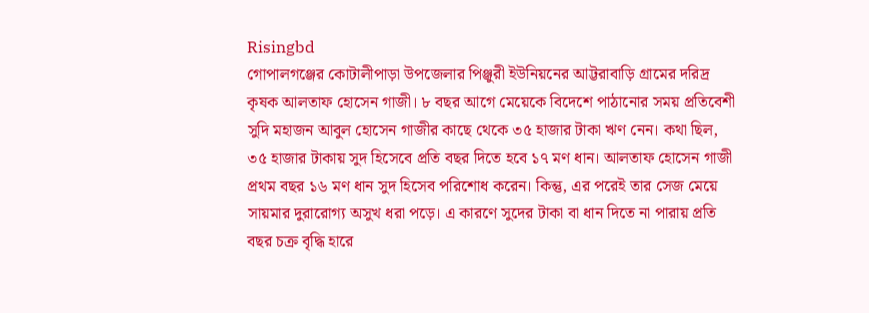Risingbd
গোপালগঞ্জের কোটালীপাড়া উপজেলার পিঞ্জুরী ইউনিয়নের আট্টরাবাড়ি গ্রামের দরিদ্র কৃষক আলতাফ হোসেন গাজী। ৮ বছর আগে মেয়েকে বিদেশে পাঠানোর সময় প্রতিবেশী সুদি মহাজন আবুল হোসেন গাজীর কাছে থেকে ৩৫ হাজার টাকা ঋণ নেন। কথা ছিল, ৩৫ হাজার টাকায় সুদ হিসেবে প্রতি বছর দিতে হবে ১৭ মণ ধান। আলতাফ হোসেন গাজী প্রথম বছর ১৬ মণ ধান সুদ হিসেব পরিশোধ করেন। কিন্তু, এর পরেই তার সেজ মেয়ে সায়মার দুরারোগ্য অসুখ ধরা পড়ে। এ কারণে সুদের টাকা বা ধান দিতে না পারায় প্রতি বছর চক্র বৃদ্ধি হারে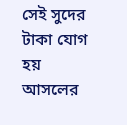সেই সুদের টাকা যোগ হয় আসলের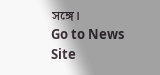সঙ্গে।
Go to News Site